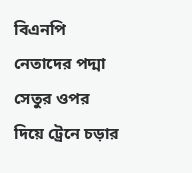বিএনপি নেতাদের পদ্মা সেতুর ওপর দিয়ে ট্রেনে চড়ার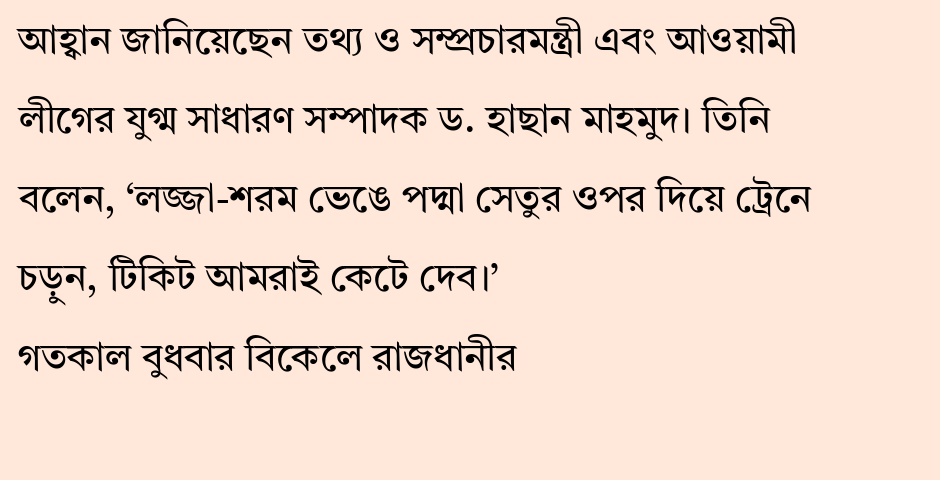আহ্বান জানিয়েছেন তথ্য ও সম্প্রচারমন্ত্রী এবং আওয়ামী লীগের যুগ্ম সাধারণ সম্পাদক ড. হাছান মাহমুদ। তিনি বলেন, ‘লজ্জা-শরম ভেঙে পদ্মা সেতুর ওপর দিয়ে ট্রেনে চড়ুন, টিকিট আমরাই কেটে দেব।’
গতকাল বুধবার বিকেলে রাজধানীর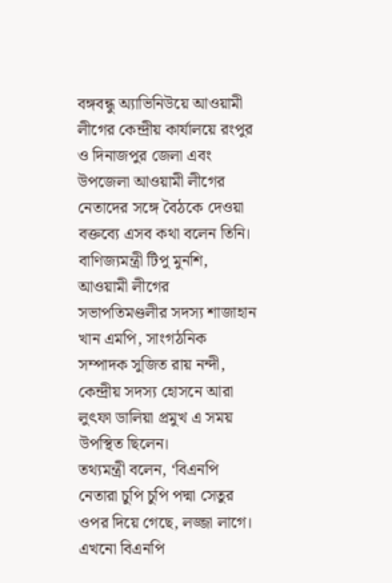বঙ্গবন্ধু অ্যাভিনিউয়ে আওয়ামী লীগের কেন্দ্রীয় কার্যালয়ে রংপুর ও দিনাজপুর জেলা এবং উপজেলা আওয়ামী লীগের নেতাদের সঙ্গে বৈঠকে দেওয়া বক্তব্যে এসব কথা বলেন তিনি। বাণিজ্যমন্ত্রী টিপু মুনশি, আওয়ামী লীগের সভাপতিমণ্ডলীর সদস্য শাজাহান খান এমপি, সাংগঠনিক সম্পাদক সুজিত রায় নন্দী, কেন্দ্রীয় সদস্য হোসনে আরা লুৎফা ডালিয়া প্রমুখ এ সময় উপস্থিত ছিলেন।
তথ্যমন্ত্রী বলেন, ‘বিএনপি নেতারা চুপি চুপি পদ্মা সেতুর ওপর দিয়ে গেছে, লজ্জা লাগে। এখনো বিএনপি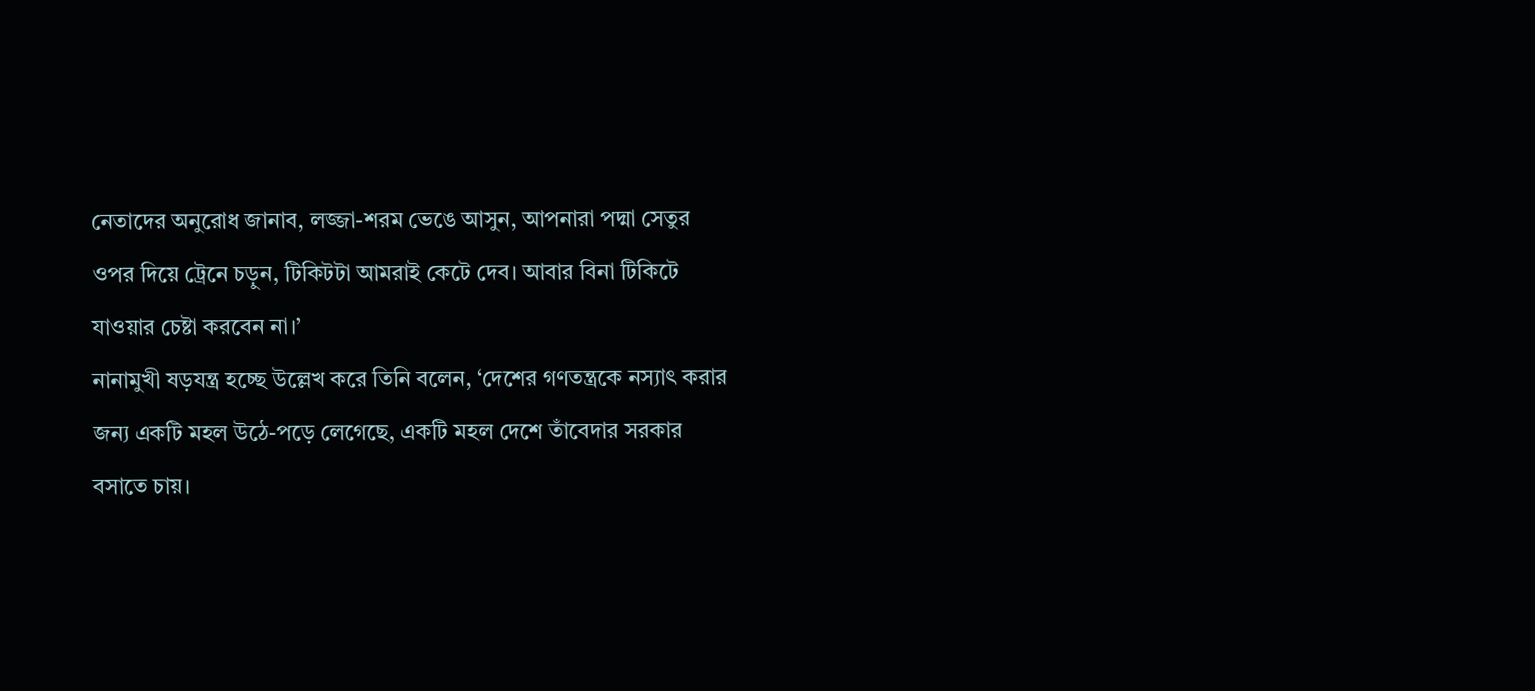নেতাদের অনুরোধ জানাব, লজ্জা-শরম ভেঙে আসুন, আপনারা পদ্মা সেতুর ওপর দিয়ে ট্রেনে চড়ুন, টিকিটটা আমরাই কেটে দেব। আবার বিনা টিকিটে যাওয়ার চেষ্টা করবেন না।’
নানামুখী ষড়যন্ত্র হচ্ছে উল্লেখ করে তিনি বলেন, ‘দেশের গণতন্ত্রকে নস্যাৎ করার জন্য একটি মহল উঠে-পড়ে লেগেছে, একটি মহল দেশে তাঁবেদার সরকার বসাতে চায়।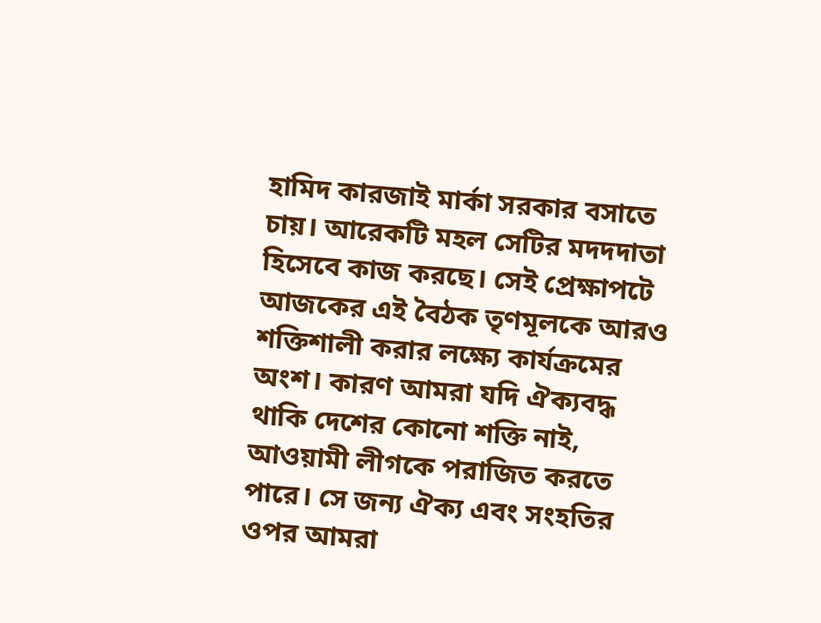হামিদ কারজাই মার্কা সরকার বসাতে চায়। আরেকটি মহল সেটির মদদদাতা হিসেবে কাজ করছে। সেই প্রেক্ষাপটে আজকের এই বৈঠক তৃণমূলকে আরও শক্তিশালী করার লক্ষ্যে কার্যক্রমের অংশ। কারণ আমরা যদি ঐক্যবদ্ধ থাকি দেশের কোনো শক্তি নাই, আওয়ামী লীগকে পরাজিত করতে পারে। সে জন্য ঐক্য এবং সংহতির ওপর আমরা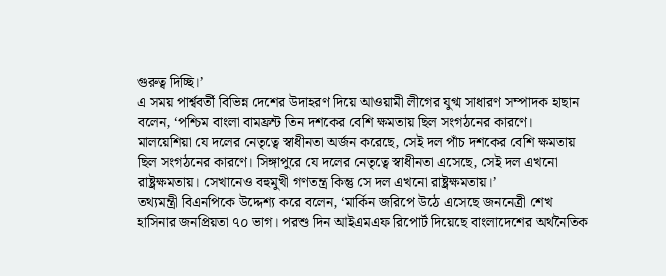গুরুত্ব দিচ্ছি।’
এ সময় পার্শ্ববর্তী বিভিন্ন দেশের উদাহরণ দিয়ে আওয়ামী লীগের যুগ্ম সাধারণ সম্পাদক হাছান বলেন, ‘পশ্চিম বাংলা বামফ্রন্ট তিন দশকের বেশি ক্ষমতায় ছিল সংগঠনের কারণে। মালয়েশিয়া যে দলের নেতৃত্বে স্বাধীনতা অর্জন করেছে, সেই দল পাঁচ দশকের বেশি ক্ষমতায় ছিল সংগঠনের কারণে। সিঙ্গাপুরে যে দলের নেতৃত্বে স্বাধীনতা এসেছে, সেই দল এখনো রাষ্ট্রক্ষমতায়। সেখানেও বহুমুখী গণতন্ত্র কিন্তু সে দল এখনো রাষ্ট্রক্ষমতায়।’
তথ্যমন্ত্রী বিএনপিকে উদ্দেশ্য করে বলেন, ‘মার্কিন জরিপে উঠে এসেছে জননেত্রী শেখ হাসিনার জনপ্রিয়তা ৭০ ভাগ। পরশু দিন আইএমএফ রিপোর্ট দিয়েছে বাংলাদেশের অর্থনৈতিক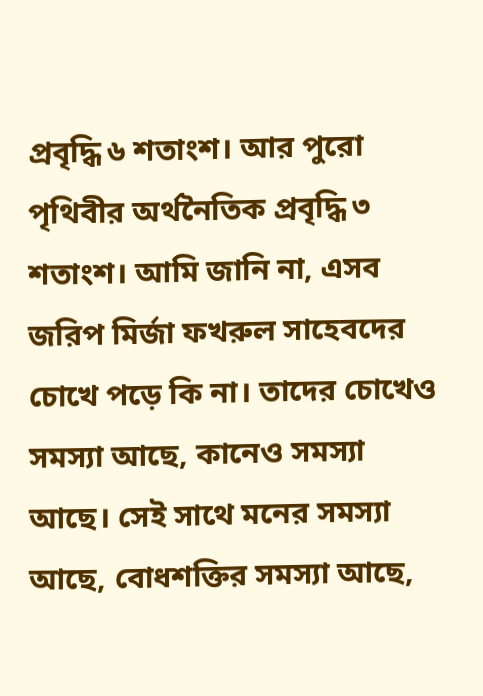প্রবৃদ্ধি ৬ শতাংশ। আর পুরো পৃথিবীর অর্থনৈতিক প্রবৃদ্ধি ৩ শতাংশ। আমি জানি না, এসব জরিপ মির্জা ফখরুল সাহেবদের চোখে পড়ে কি না। তাদের চোখেও সমস্যা আছে, কানেও সমস্যা আছে। সেই সাথে মনের সমস্যা আছে, বোধশক্তির সমস্যা আছে,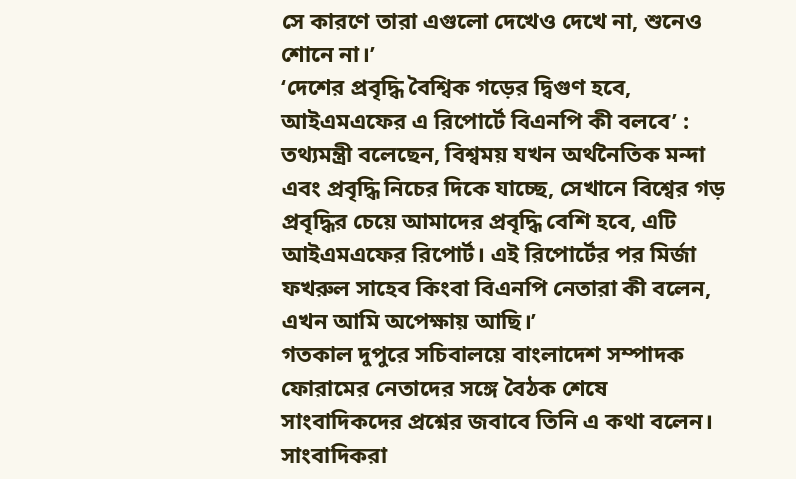সে কারণে তারা এগুলো দেখেও দেখে না, শুনেও শোনে না।’
‘দেশের প্রবৃদ্ধি বৈশ্বিক গড়ের দ্বিগুণ হবে, আইএমএফের এ রিপোর্টে বিএনপি কী বলবে’ : তথ্যমন্ত্রী বলেছেন, বিশ্বময় যখন অর্থনৈতিক মন্দা এবং প্রবৃদ্ধি নিচের দিকে যাচ্ছে, সেখানে বিশ্বের গড় প্রবৃদ্ধির চেয়ে আমাদের প্রবৃদ্ধি বেশি হবে, এটি আইএমএফের রিপোর্ট। এই রিপোর্টের পর মির্জা ফখরুল সাহেব কিংবা বিএনপি নেতারা কী বলেন, এখন আমি অপেক্ষায় আছি।’
গতকাল দুপুরে সচিবালয়ে বাংলাদেশ সম্পাদক ফোরামের নেতাদের সঙ্গে বৈঠক শেষে সাংবাদিকদের প্রশ্নের জবাবে তিনি এ কথা বলেন।
সাংবাদিকরা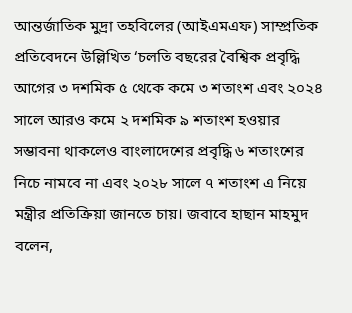আন্তর্জাতিক মুদ্রা তহবিলের (আইএমএফ) সাম্প্রতিক প্রতিবেদনে উল্লিখিত ‘চলতি বছরের বৈশ্বিক প্রবৃদ্ধি আগের ৩ দশমিক ৫ থেকে কমে ৩ শতাংশ এবং ২০২৪ সালে আরও কমে ২ দশমিক ৯ শতাংশ হওয়ার সম্ভাবনা থাকলেও বাংলাদেশের প্রবৃদ্ধি ৬ শতাংশের নিচে নামবে না এবং ২০২৮ সালে ৭ শতাংশ এ নিয়ে মন্ত্রীর প্রতিক্রিয়া জানতে চায়। জবাবে হাছান মাহমুদ বলেন,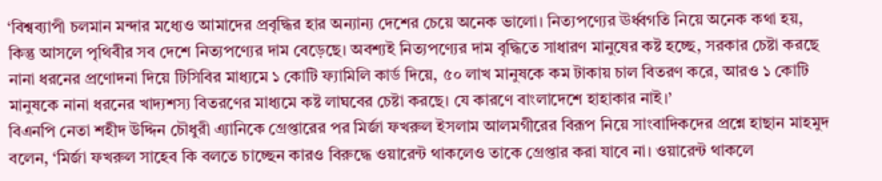‘বিশ্বব্যাপী চলমান মন্দার মধ্যেও আমাদের প্রবৃদ্ধির হার অন্যান্য দেশের চেয়ে অনেক ভালো। নিত্যপণ্যের ঊর্ধ্বগতি নিয়ে অনেক কথা হয়, কিন্তু আসলে পৃথিবীর সব দেশে নিত্যপণ্যের দাম বেড়েছে। অবশ্যই নিত্যপণ্যের দাম বৃদ্ধিতে সাধারণ মানুষের কষ্ট হচ্ছে, সরকার চেষ্টা করছে নানা ধরনের প্রণোদনা দিয়ে টিসিবির মাধ্যমে ১ কোটি ফ্যামিলি কার্ড দিয়ে, ৫০ লাখ মানুষকে কম টাকায় চাল বিতরণ করে, আরও ১ কোটি মানুষকে নানা ধরনের খাদ্যশস্য বিতরণের মাধ্যমে কষ্ট লাঘবের চেষ্টা করছে। যে কারণে বাংলাদেশে হাহাকার নাই।’
বিএনপি নেতা শহীদ উদ্দিন চৌধুরী এ্যানিকে গ্রেপ্তারের পর মির্জা ফখরুল ইসলাম আলমগীরের বিরূপ নিয়ে সাংবাদিকদের প্রশ্নে হাছান মাহমুদ বলেন, ‘মির্জা ফখরুল সাহেব কি বলতে চাচ্ছেন কারও বিরুদ্ধে ওয়ারেন্ট থাকলেও তাকে গ্রেপ্তার করা যাবে না। ওয়ারেন্ট থাকলে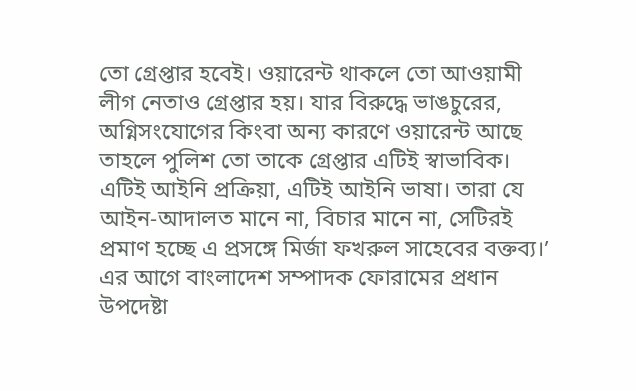তো গ্রেপ্তার হবেই। ওয়ারেন্ট থাকলে তো আওয়ামী লীগ নেতাও গ্রেপ্তার হয়। যার বিরুদ্ধে ভাঙচুরের, অগ্নিসংযোগের কিংবা অন্য কারণে ওয়ারেন্ট আছে তাহলে পুলিশ তো তাকে গ্রেপ্তার এটিই স্বাভাবিক। এটিই আইনি প্রক্রিয়া, এটিই আইনি ভাষা। তারা যে আইন-আদালত মানে না, বিচার মানে না, সেটিরই প্রমাণ হচ্ছে এ প্রসঙ্গে মির্জা ফখরুল সাহেবের বক্তব্য।’
এর আগে বাংলাদেশ সম্পাদক ফোরামের প্রধান উপদেষ্টা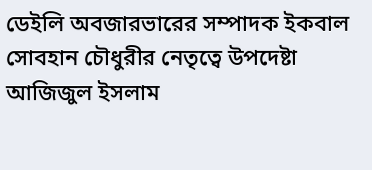ডেইলি অবজারভারের সম্পাদক ইকবাল সোবহান চৌধুরীর নেতৃত্বে উপদেষ্টা আজিজুল ইসলাম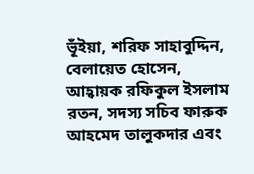ভূঁইয়া, শরিফ সাহাবুদ্দিন, বেলায়েত হোসেন, আহ্বায়ক রফিকুল ইসলাম রতন, সদস্য সচিব ফারুক আহমেদ তালুকদার এবং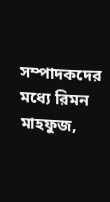সম্পাদকদের মধ্যে রিমন মাহফুজ,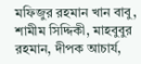মফিজুর রহমান খান বাবু, শামীম সিদ্দিকী, মাহবুবুর রহমান, দীপক আচার্য,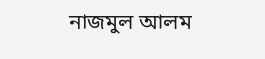নাজমুল আলম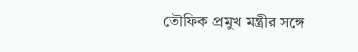তৌফিক প্রমুখ মন্ত্রীর সঙ্গে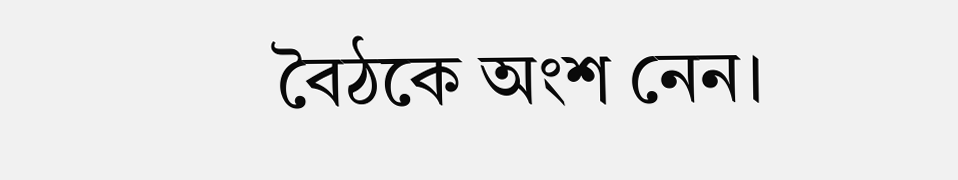বৈঠকে অংশ নেন।